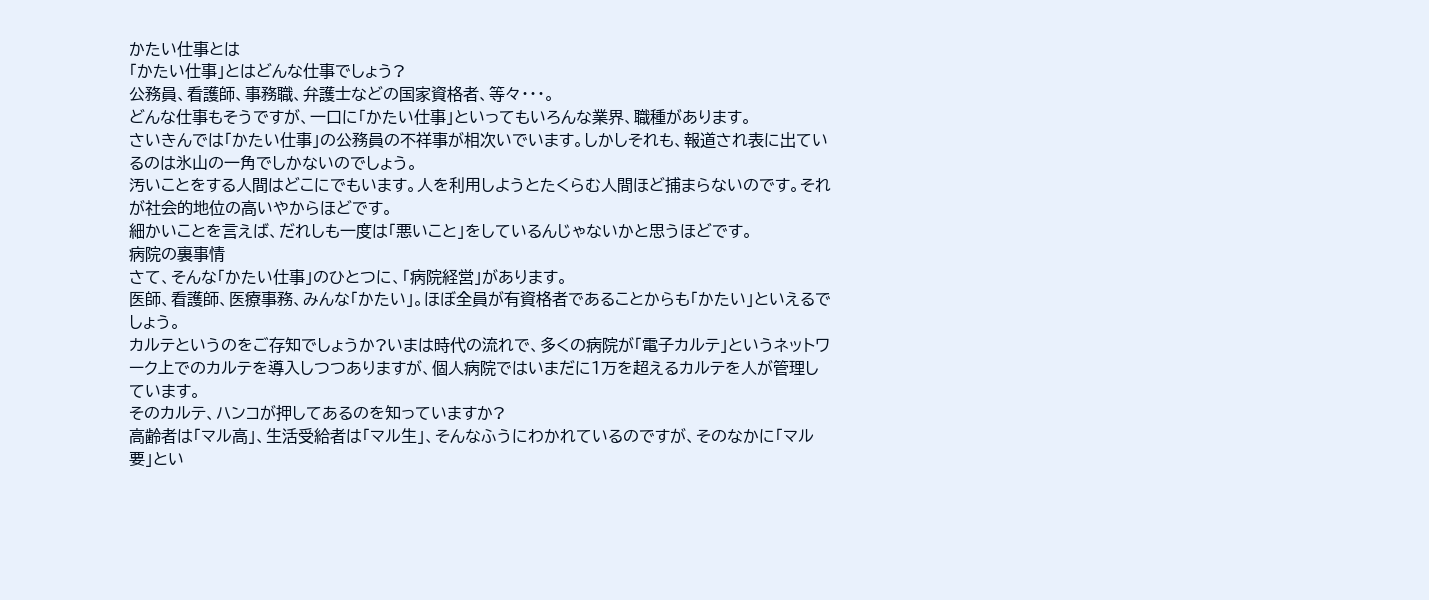かたい仕事とは
「かたい仕事」とはどんな仕事でしょう?
公務員、看護師、事務職、弁護士などの国家資格者、等々・・・。
どんな仕事もそうですが、一口に「かたい仕事」といってもいろんな業界、職種があります。
さいきんでは「かたい仕事」の公務員の不祥事が相次いでいます。しかしそれも、報道され表に出ているのは氷山の一角でしかないのでしょう。
汚いことをする人間はどこにでもいます。人を利用しようとたくらむ人間ほど捕まらないのです。それが社会的地位の高いやからほどです。
細かいことを言えば、だれしも一度は「悪いこと」をしているんじゃないかと思うほどです。
病院の裏事情
さて、そんな「かたい仕事」のひとつに、「病院経営」があります。
医師、看護師、医療事務、みんな「かたい」。ほぼ全員が有資格者であることからも「かたい」といえるでしょう。
カルテというのをご存知でしょうか?いまは時代の流れで、多くの病院が「電子カルテ」というネットワーク上でのカルテを導入しつつありますが、個人病院ではいまだに1万を超えるカルテを人が管理しています。
そのカルテ、ハンコが押してあるのを知っていますか?
高齢者は「マル高」、生活受給者は「マル生」、そんなふうにわかれているのですが、そのなかに「マル要」とい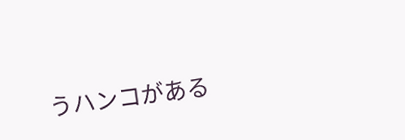うハンコがある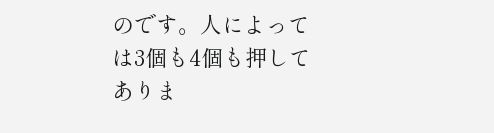のです。人によっては3個も4個も押してありま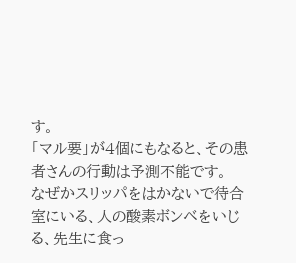す。
「マル要」が4個にもなると、その患者さんの行動は予測不能です。
なぜかスリッパをはかないで待合室にいる、人の酸素ボンベをいじる、先生に食っ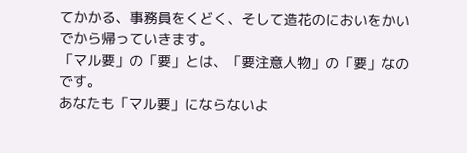てかかる、事務員をくどく、そして造花のにおいをかいでから帰っていきます。
「マル要」の「要」とは、「要注意人物」の「要」なのです。
あなたも「マル要」にならないよ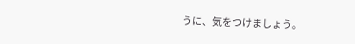うに、気をつけましょう。